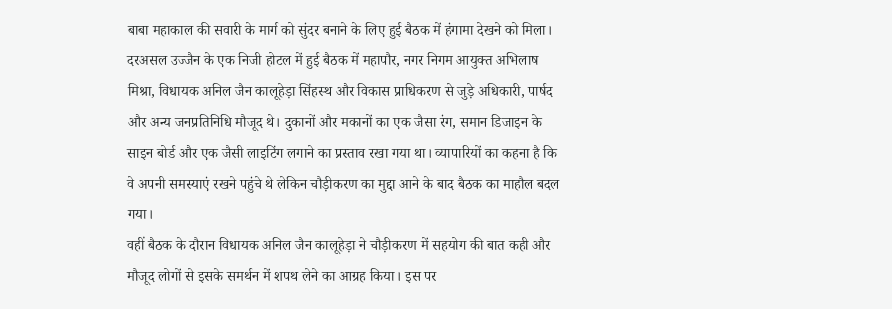बाबा महाकाल की सवारी के मार्ग को सुंदर बनाने के लिए हुई बैठक में हंगामा देखने को मिला। दरअसल उज्जैन के एक निजी होटल में हुई बैठक में महापौर, नगर निगम आयुक्त अभिलाष मिश्रा, विधायक अनिल जैन कालूहेड़ा सिंहस्थ और विकास प्राधिकरण से जुड़े अधिकारी, पार्षद और अन्य जनप्रतिनिधि मौजूद थे। दुकानों और मकानों का एक जैसा रंग, समान डिजाइन के साइन बोर्ड और एक जैसी लाइटिंग लगाने का प्रस्ताव रखा गया था। व्यापारियों का कहना है कि वे अपनी समस्याएं रखने पहुंचे थे लेकिन चौड़ीकरण का मुद्दा आने के बाद बैठक का माहौल बदल गया।
वहीं बैठक के दौरान विधायक अनिल जैन कालूहेड़ा ने चौड़ीकरण में सहयोग की बात कही और मौजूद लोगों से इसके समर्थन में शपथ लेने का आग्रह किया। इस पर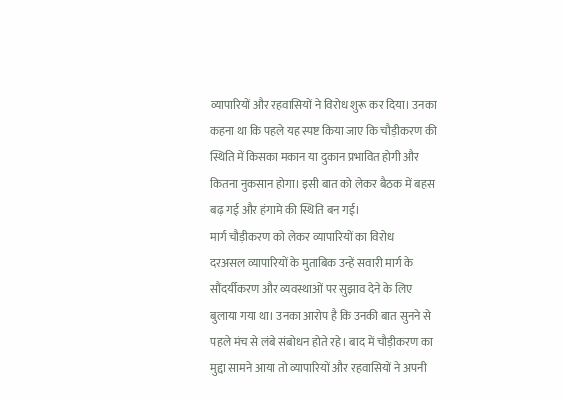व्यापारियों और रहवासियों ने विरोध शुरू कर दिया। उनका कहना था कि पहले यह स्पष्ट किया जाए कि चौड़ीकरण की स्थिति में किसका मकान या दुकान प्रभावित होगी और कितना नुकसान होगा। इसी बात को लेकर बैठक में बहस बढ़ गई और हंगामे की स्थिति बन गई।
मार्ग चौड़ीकरण को लेकर व्यापारियों का विरोध
दरअसल व्यापारियों के मुताबिक उन्हें सवारी मार्ग के सौंदर्यीकरण और व्यवस्थाओं पर सुझाव देने के लिए बुलाया गया था। उनका आरोप है कि उनकी बात सुनने से पहले मंच से लंबे संबोधन होते रहे। बाद में चौड़ीकरण का मुद्दा सामने आया तो व्यापारियों और रहवासियों ने अपनी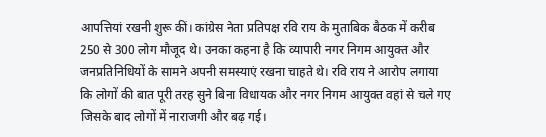आपत्तियां रखनी शुरू कीं। कांग्रेस नेता प्रतिपक्ष रवि राय के मुताबिक बैठक में करीब 250 से 300 लोग मौजूद थे। उनका कहना है कि व्यापारी नगर निगम आयुक्त और जनप्रतिनिधियों के सामने अपनी समस्याएं रखना चाहते थे। रवि राय ने आरोप लगाया कि लोगों की बात पूरी तरह सुने बिना विधायक और नगर निगम आयुक्त वहां से चले गए जिसके बाद लोगों में नाराजगी और बढ़ गई।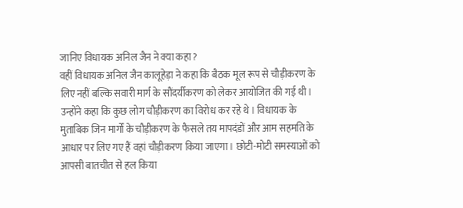जानिए विधायक अनिल जैन ने क्या कहा?
वहीं विधायक अनिल जैन कालूहेड़ा ने कहा कि बैठक मूल रूप से चौड़ीकरण के लिए नहीं बल्कि सवारी मार्ग के सौंदर्यीकरण को लेकर आयोजित की गई थी। उन्होंने कहा कि कुछ लोग चौड़ीकरण का विरोध कर रहे थे। विधायक के मुताबिक जिन मार्गों के चौड़ीकरण के फैसले तय मापदंडों और आम सहमति के आधार पर लिए गए हैं वहां चौड़ीकरण किया जाएगा। छोटी-मोटी समस्याओं को आपसी बातचीत से हल किया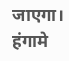जाएगा। हंगामे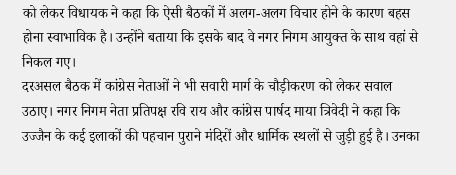को लेकर विधायक ने कहा कि ऐसी बैठकों में अलग-अलग विचार होने के कारण बहस होना स्वाभाविक है। उन्होंने बताया कि इसके बाद वे नगर निगम आयुक्त के साथ वहां से निकल गए।
दरअसल बैठक में कांग्रेस नेताओं ने भी सवारी मार्ग के चौड़ीकरण को लेकर सवाल उठाए। नगर निगम नेता प्रतिपक्ष रवि राय और कांग्रेस पार्षद माया त्रिवेदी ने कहा कि उज्जैन के कई इलाकों की पहचान पुराने मंदिरों और धार्मिक स्थलों से जुड़ी हुई है। उनका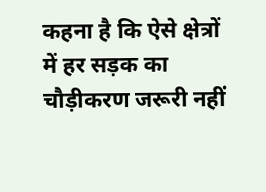कहना है कि ऐसे क्षेत्रों में हर सड़क का चौड़ीकरण जरूरी नहीं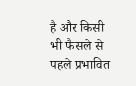है और किसी भी फैसले से पहले प्रभावित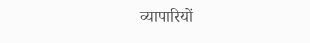व्यापारियों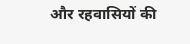और रहवासियों की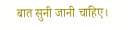बात सुनी जानी चाहिए।